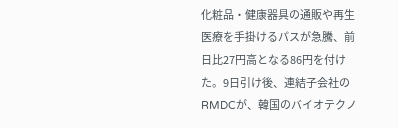化粧品・健康器具の通販や再生医療を手掛けるパスが急騰、前日比27円高となる86円を付けた。9日引け後、連結子会社のRMDCが、韓国のバイオテクノ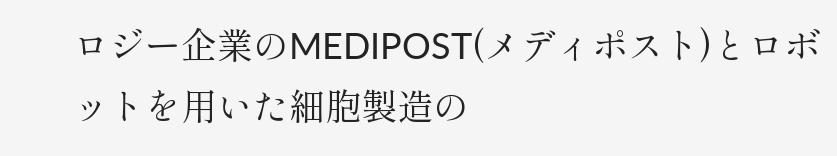ロジー企業のMEDIPOST(メディポスト)とロボットを用いた細胞製造の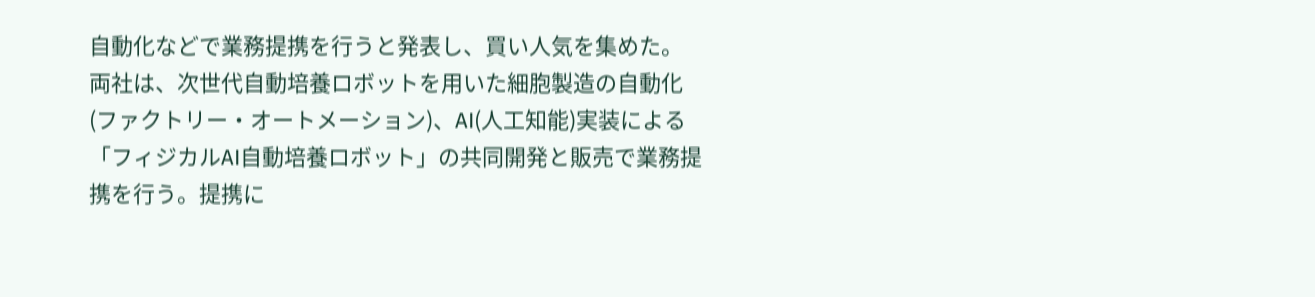自動化などで業務提携を行うと発表し、買い人気を集めた。
両社は、次世代自動培養ロボットを用いた細胞製造の自動化(ファクトリー・オートメーション)、AI(人工知能)実装による「フィジカルAI自動培養ロボット」の共同開発と販売で業務提携を行う。提携に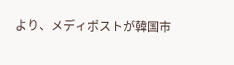より、メディポストが韓国市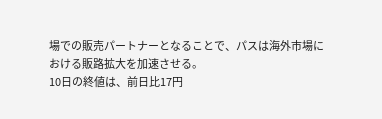場での販売パートナーとなることで、パスは海外市場における販路拡大を加速させる。
10日の終値は、前日比17円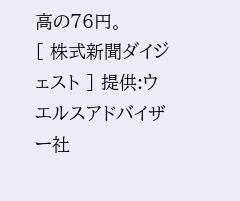高の76円。
[ 株式新聞ダイジェスト ] 提供:ウエルスアドバイザー社